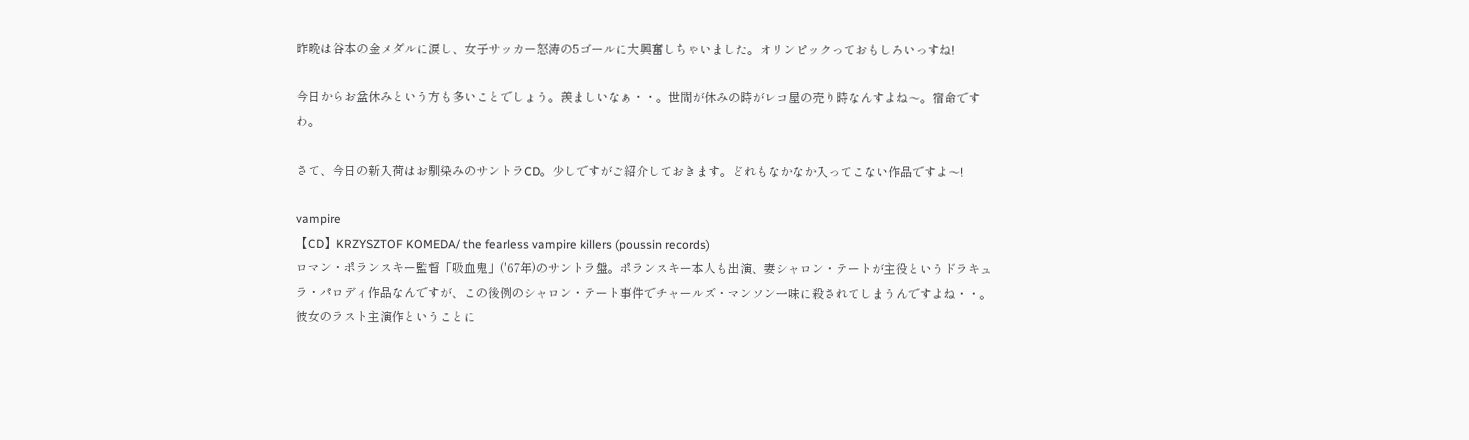昨晩は谷本の金メダルに涙し、女子サッカー怒涛の5ゴールに大興奮しちゃいました。オリンピックっておもしろいっすね!

今日からお盆休みという方も多いことでしょう。羨ましいなぁ・・。世間が休みの時がレコ屋の売り時なんすよね〜。宿命ですわ。

さて、今日の新入荷はお馴染みのサントラCD。少しですがご紹介しておきます。どれもなかなか入ってこない作品ですよ〜!

vampire
【CD】KRZYSZTOF KOMEDA/ the fearless vampire killers (poussin records)
ロマン・ポランスキー監督「吸血鬼」('67年)のサントラ盤。ポランスキー本人も出演、妻シャロン・テートが主役というドラキュラ・パロディ作品なんですが、この後例のシャロン・テート事件でチャールズ・マンソン一味に殺されてしまうんですよね・・。彼女のラスト主演作ということに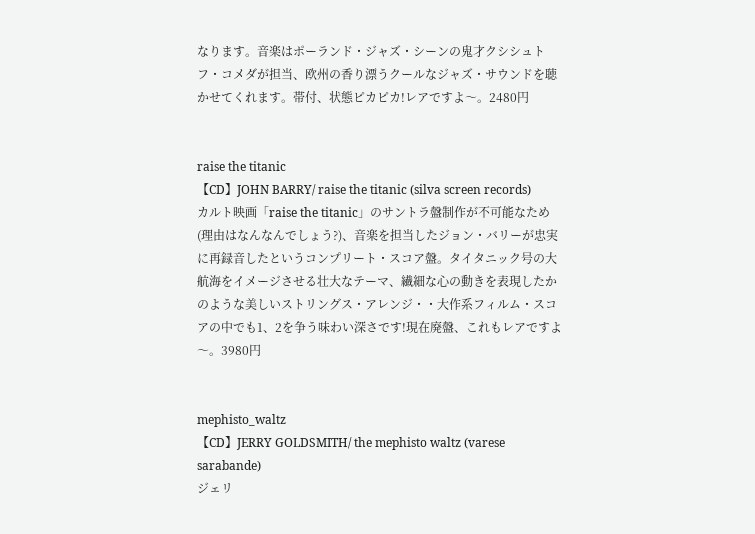なります。音楽はポーランド・ジャズ・シーンの鬼才クシシュトフ・コメダが担当、欧州の香り漂うクールなジャズ・サウンドを聴かせてくれます。帯付、状態ピカピカ!レアですよ〜。2480円


raise the titanic
【CD】JOHN BARRY/ raise the titanic (silva screen records)
カルト映画「raise the titanic」のサントラ盤制作が不可能なため(理由はなんなんでしょう?)、音楽を担当したジョン・バリーが忠実に再録音したというコンプリート・スコア盤。タイタニック号の大航海をイメージさせる壮大なテーマ、繊細な心の動きを表現したかのような美しいストリングス・アレンジ・・大作系フィルム・スコアの中でも1、2を争う味わい深さです!現在廃盤、これもレアですよ〜。3980円


mephisto_waltz
【CD】JERRY GOLDSMITH/ the mephisto waltz (varese sarabande)
ジェリ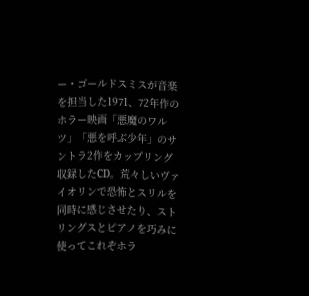ー・ゴールドスミスが音楽を担当した1971、72年作のホラー映画「悪魔のワルツ」「悪を呼ぶ少年」のサントラ2作をカップリング収録したCD。荒々しいヴァイオリンで恐怖とスリルを同時に感じさせたり、ストリングスとピアノを巧みに使ってこれぞホラ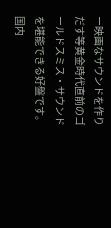ー映画なサウンドを作りだす等黄金時代直前のゴールドスミス・サウンドを堪能できる好盤です。国内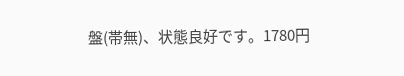盤(帯無)、状態良好です。1780円